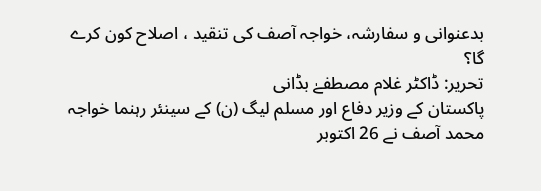بدعنوانی و سفارشہ، خواجہ آصف کی تنقید ، اصلاح کون کرے گا؟
تحریر: ڈاکٹر غلام مصطفےٰ بڈانی
پاکستان کے وزیر دفاع اور مسلم لیگ (ن) کے سینئر رہنما خواجہ محمد آصف نے 26 اکتوبر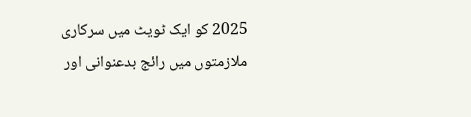2025 کو ایک ٹویٹ میں سرکاری ملازمتوں میں رائج بدعنوانی اور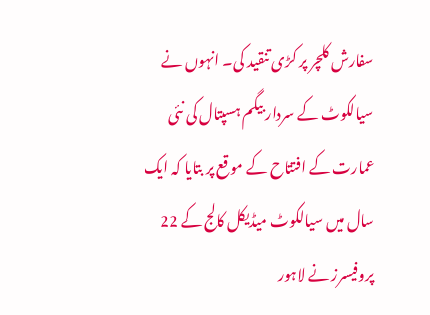سفارش کلچر پر کڑی تنقید کی۔ انہوں نے سیالکوٹ کے سردار بیگم ہسپتال کی نئی عمارت کے افتتاح کے موقع پر بتایا کہ ایک سال میں سیالکوٹ میڈیکل کالج کے 22 پروفیسرز نے لاہور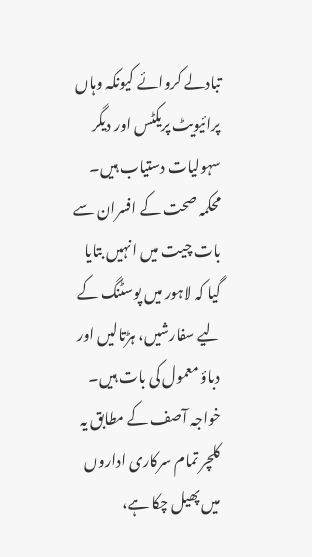تبادلے کروائے کیونکہ وہاں پرائیویٹ پریکٹس اور دیگر سہولیات دستیاب ہیں۔ محکمہ صحت کے افسران سے بات چیت میں انہیں بتایا گیا کہ لاہور میں پوسٹنگ کے لیے سفارشیں، ہڑتالیں اور دباؤ معمول کی بات ہیں۔ خواجہ آصف کے مطابق یہ کلچر تمام سرکاری اداروں میں پھیل چکا ہے،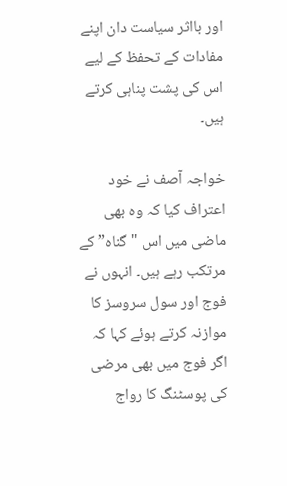اور بااثر سیاست دان اپنے مفادات کے تحفظ کے لیے اس کی پشت پناہی کرتے ہیں۔

خواجہ آصف نے خود اعتراف کیا کہ وہ بھی ماضی میں اس "گناہ” کے مرتکب رہے ہیں۔ انہوں نے فوج اور سول سروسز کا موازنہ کرتے ہوئے کہا کہ اگر فوج میں بھی مرضی کی پوسٹنگ کا رواج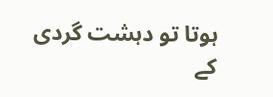ہوتا تو دہشت گردی کے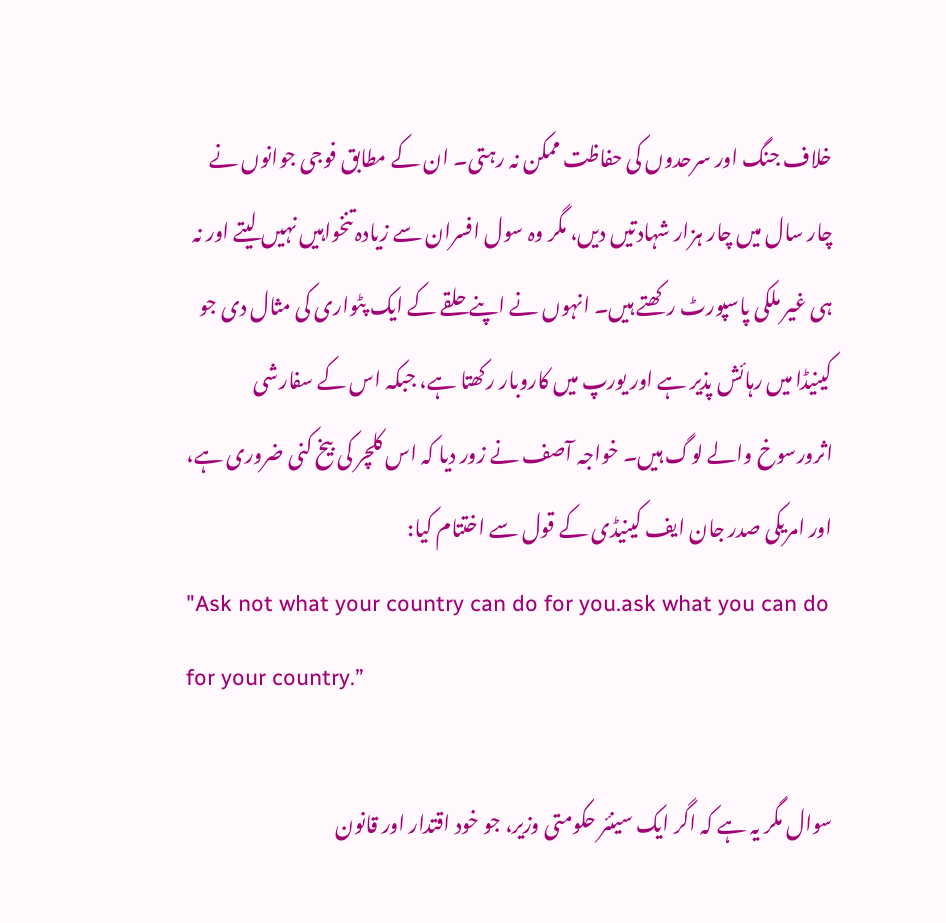خلاف جنگ اور سرحدوں کی حفاظت ممکن نہ رہتی۔ ان کے مطابق فوجی جوانوں نے چار سال میں چار ہزار شہادتیں دیں، مگر وہ سول افسران سے زیادہ تنخواہیں نہیں لیتے اور نہ ہی غیر ملکی پاسپورٹ رکھتے ہیں۔ انہوں نے اپنے حلقے کے ایک پٹواری کی مثال دی جو کینیڈا میں رہائش پذیر ہے اور یورپ میں کاروبار رکھتا ہے، جبکہ اس کے سفارشی اثرورسوخ والے لوگ ہیں۔ خواجہ آصف نے زور دیا کہ اس کلچر کی بیخ کنی ضروری ہے، اور امریکی صدر جان ایف کینیڈی کے قول سے اختتام کیا:
"Ask not what your country can do for you.ask what you can do for your country.”

سوال مگر یہ ہے کہ اگر ایک سینئر حکومتی وزیر، جو خود اقتدار اور قانون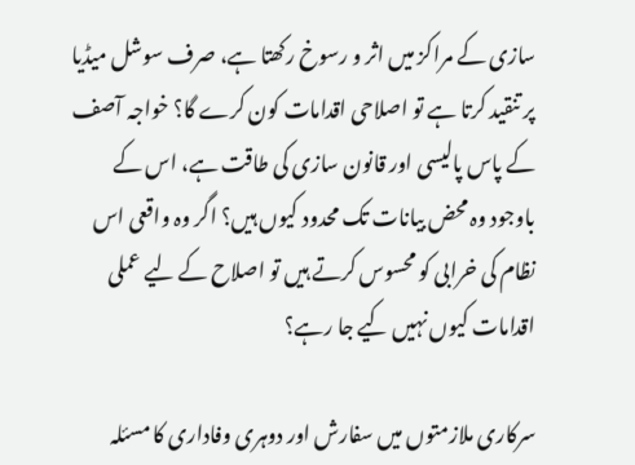سازی کے مراکز میں اثر و رسوخ رکھتا ہے، صرف سوشل میڈیا پر تنقید کرتا ہے تو اصلاحی اقدامات کون کرے گا؟ خواجہ آصف کے پاس پالیسی اور قانون سازی کی طاقت ہے، اس کے باوجود وہ محض بیانات تک محدود کیوں ہیں؟ اگر وہ واقعی اس نظام کی خرابی کو محسوس کرتے ہیں تو اصلاح کے لیے عملی اقدامات کیوں نہیں کیے جا رہے؟

سرکاری ملازمتوں میں سفارش اور دوہری وفاداری کا مسئلہ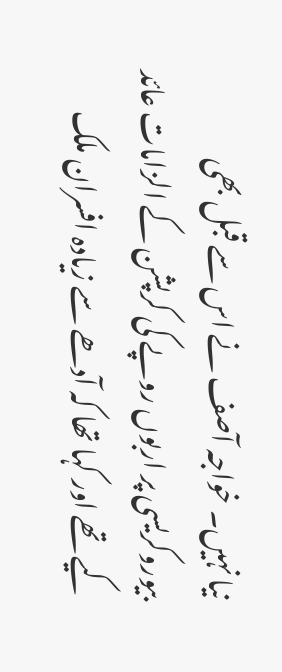نیا نہیں۔ خواجہ آصف نے اس سے قبل بھی بیوروکریسی پر اربوں روپے کی کرپشن کے الزامات عائد کیے تھے اور کہا تھا کہ آدھے سے زیادہ افسران ملک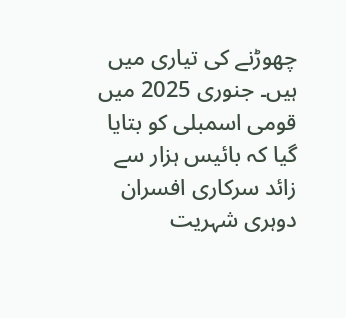چھوڑنے کی تیاری میں ہیں۔ جنوری 2025 میں قومی اسمبلی کو بتایا گیا کہ بائیس ہزار سے زائد سرکاری افسران دوہری شہریت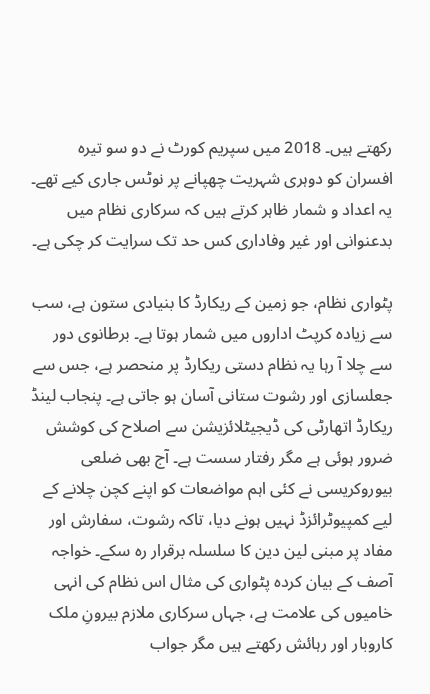رکھتے ہیں۔ 2018 میں سپریم کورٹ نے دو سو تیرہ افسران کو دوہری شہریت چھپانے پر نوٹس جاری کیے تھے۔ یہ اعداد و شمار ظاہر کرتے ہیں کہ سرکاری نظام میں بدعنوانی اور غیر وفاداری کس حد تک سرایت کر چکی ہے۔

پٹواری نظام، جو زمین کے ریکارڈ کا بنیادی ستون ہے، سب سے زیادہ کرپٹ اداروں میں شمار ہوتا ہے۔ برطانوی دور سے چلا آ رہا یہ نظام دستی ریکارڈ پر منحصر ہے، جس سے جعلسازی اور رشوت ستانی آسان ہو جاتی ہے۔ پنجاب لینڈ ریکارڈ اتھارٹی کی ڈیجیٹلائزیشن سے اصلاح کی کوشش ضرور ہوئی ہے مگر رفتار سست ہے۔ آج بھی ضلعی بیوروکریسی نے کئی اہم مواضعات کو اپنے کچن چلانے کے لیے کمپیوٹرائزڈ نہیں ہونے دیا، تاکہ رشوت، سفارش اور مفاد پر مبنی لین دین کا سلسلہ برقرار رہ سکے۔ خواجہ آصف کے بیان کردہ پٹواری کی مثال اس نظام کی انہی خامیوں کی علامت ہے، جہاں سرکاری ملازم بیرونِ ملک کاروبار اور رہائش رکھتے ہیں مگر جواب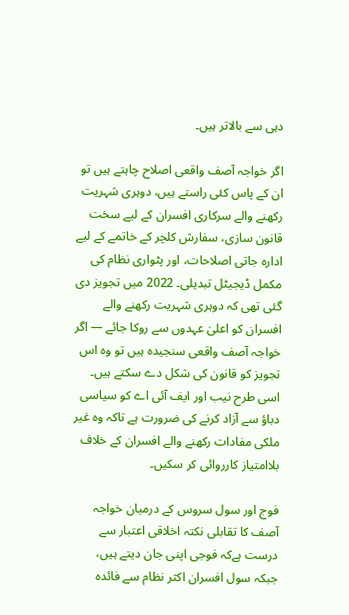دہی سے بالاتر ہیں۔

اگر خواجہ آصف واقعی اصلاح چاہتے ہیں تو ان کے پاس کئی راستے ہیں، دوہری شہریت رکھنے والے سرکاری افسران کے لیے سخت قانون سازی، سفارش کلچر کے خاتمے کے لیے ادارہ جاتی اصلاحات، اور پٹواری نظام کی مکمل ڈیجیٹل تبدیلی۔ 2022 میں تجویز دی گئی تھی کہ دوہری شہریت رکھنے والے افسران کو اعلیٰ عہدوں سے روکا جائے — اگر خواجہ آصف واقعی سنجیدہ ہیں تو وہ اس تجویز کو قانون کی شکل دے سکتے ہیں۔ اسی طرح نیب اور ایف آئی اے کو سیاسی دباؤ سے آزاد کرنے کی ضرورت ہے تاکہ وہ غیر ملکی مفادات رکھنے والے افسران کے خلاف بلاامتیاز کارروائی کر سکیں۔

فوج اور سول سروس کے درمیان خواجہ آصف کا تقابلی نکتہ اخلاقی اعتبار سے درست ہےکہ فوجی اپنی جان دیتے ہیں، جبکہ سول افسران اکثر نظام سے فائدہ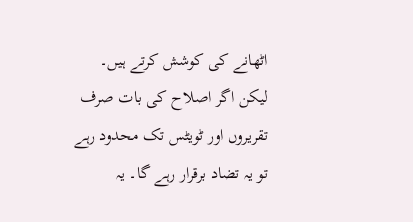اٹھانے کی کوشش کرتے ہیں۔ لیکن اگر اصلاح کی بات صرف تقریروں اور ٹویٹس تک محدود رہے تو یہ تضاد برقرار رہے گا۔ یہ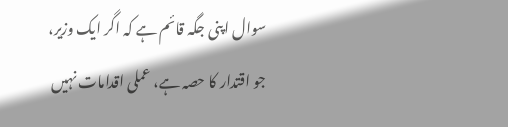سوال اپنی جگہ قائم ہے کہ اگر ایک وزیر، جو اقتدار کا حصہ ہے، عملی اقدامات نہیں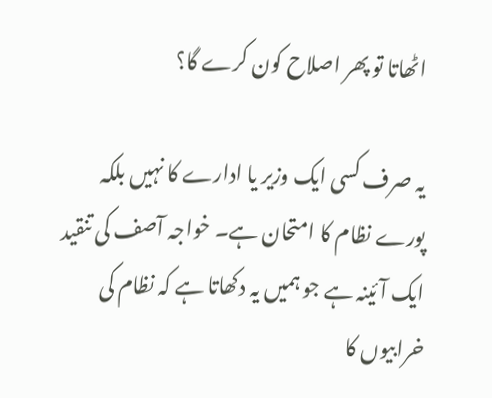اٹھاتا تو پھر اصلاح کون کرے گا؟

یہ صرف کسی ایک وزیر یا ادارے کا نہیں بلکہ پورے نظام کا امتحان ہے۔ خواجہ آصف کی تنقید ایک آئینہ ہے جو ہمیں یہ دکھاتا ہے کہ نظام کی خرابیوں کا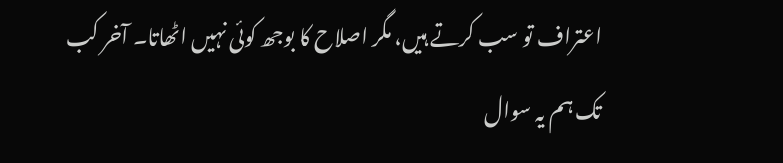اعتراف تو سب کرتے ہیں، مگر اصلاح کا بوجھ کوئی نہیں اٹھاتا۔ آخر کب تک ہم یہ سوال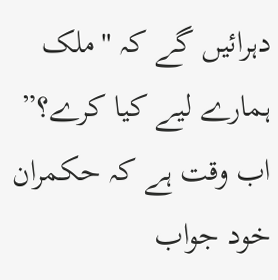دہرائیں گے کہ "ملک ہمارے لیے کیا کرے؟” اب وقت ہے کہ حکمران خود جواب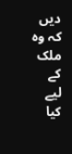دیں کہ وہ ملک کے لیے کیا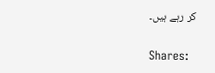کر رہے ہیں۔

Shares: